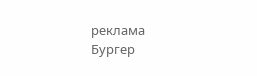реклама
Бургер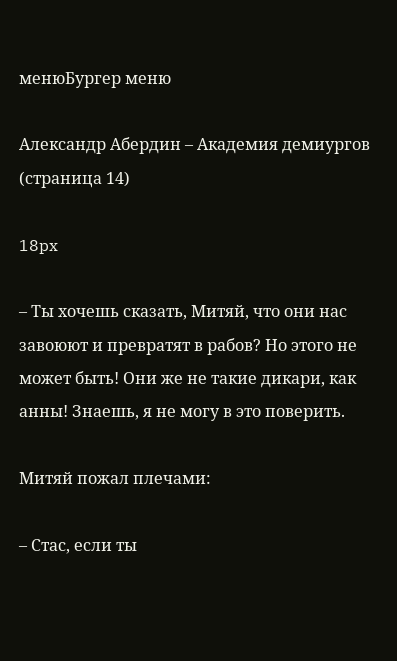менюБургер меню

Александр Абердин – Академия демиургов (страница 14)

18px

– Ты хочешь сказать, Митяй, что они нас завоюют и превратят в рабов? Но этого не может быть! Они же не такие дикари, как анны! Знаешь, я не могу в это поверить.

Митяй пожал плечами:

– Стас, если ты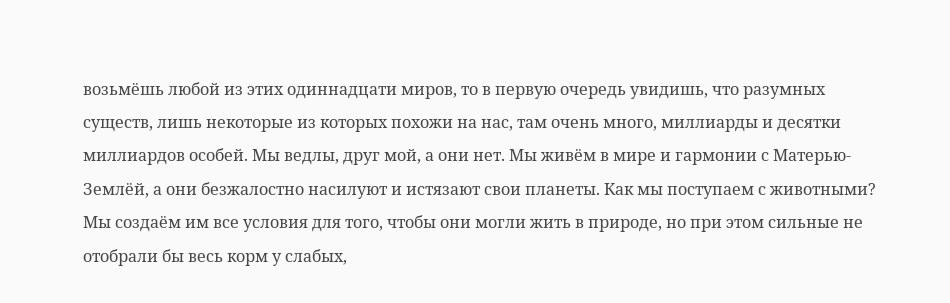возьмёшь любой из этих одиннадцати миров, то в первую очередь увидишь, что разумных существ, лишь некоторые из которых похожи на нас, там очень много, миллиарды и десятки миллиардов особей. Мы ведлы, друг мой, а они нет. Мы живём в мире и гармонии с Матерью-Землёй, а они безжалостно насилуют и истязают свои планеты. Как мы поступаем с животными? Мы создаём им все условия для того, чтобы они могли жить в природе, но при этом сильные не отобрали бы весь корм у слабых,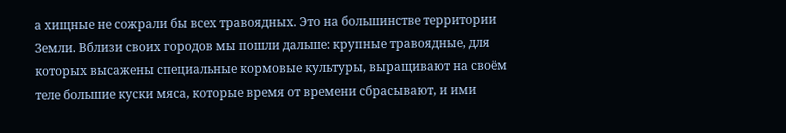а хищные не сожрали бы всех травоядных. Это на большинстве территории Земли. Вблизи своих городов мы пошли дальше: крупные травоядные, для которых высажены специальные кормовые культуры, выращивают на своём теле большие куски мяса, которые время от времени сбрасывают, и ими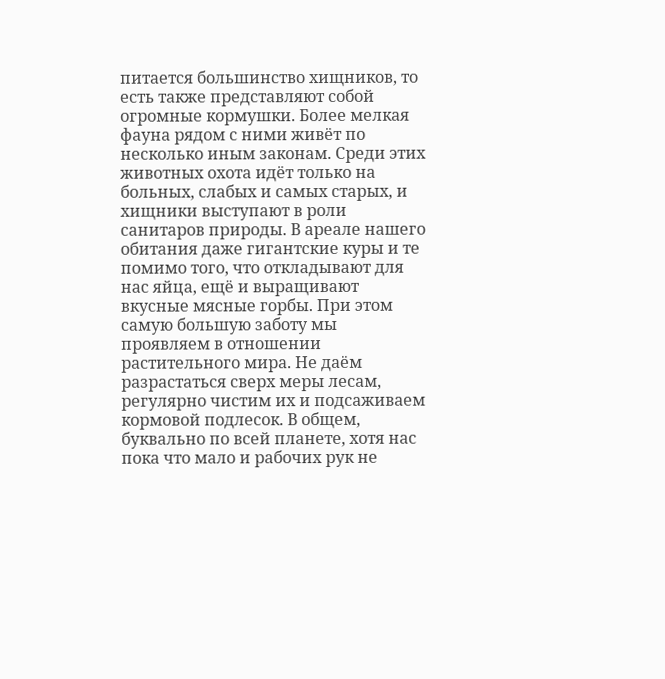питается большинство хищников, то есть также представляют собой огромные кормушки. Более мелкая фауна рядом с ними живёт по несколько иным законам. Среди этих животных охота идёт только на больных, слабых и самых старых, и хищники выступают в роли санитаров природы. В ареале нашего обитания даже гигантские куры и те помимо того, что откладывают для нас яйца, ещё и выращивают вкусные мясные горбы. При этом самую большую заботу мы проявляем в отношении растительного мира. Не даём разрастаться сверх меры лесам, регулярно чистим их и подсаживаем кормовой подлесок. В общем, буквально по всей планете, хотя нас пока что мало и рабочих рук не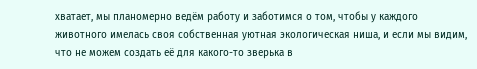хватает, мы планомерно ведём работу и заботимся о том, чтобы у каждого животного имелась своя собственная уютная экологическая ниша, и если мы видим, что не можем создать её для какого-то зверька в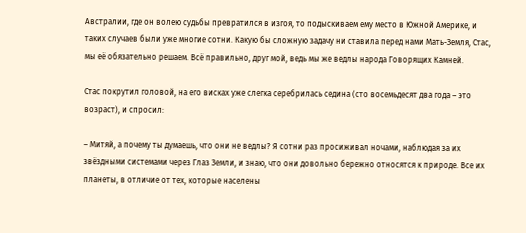Австралии, где он волею судьбы превратился в изгоя, то подыскиваем ему место в Южной Америке, и таких случаев были уже многие сотни. Какую бы сложную задачу ни ставила перед нами Мать-Земля, Стас, мы её обязательно решаем. Всё правильно, друг мой, ведь мы же ведлы народа Говорящих Камней.

Стас покрутил головой, на его висках уже слегка серебрилась седина (сто восемьдесят два года – это возраст), и спросил:

– Митяй, а почему ты думаешь, что они не ведлы? Я сотни раз просиживал ночами, наблюдая за их звёздными системами через Глаз Земли, и знаю, что они довольно бережно относятся к природе. Все их планеты, в отличие от тех, которые населены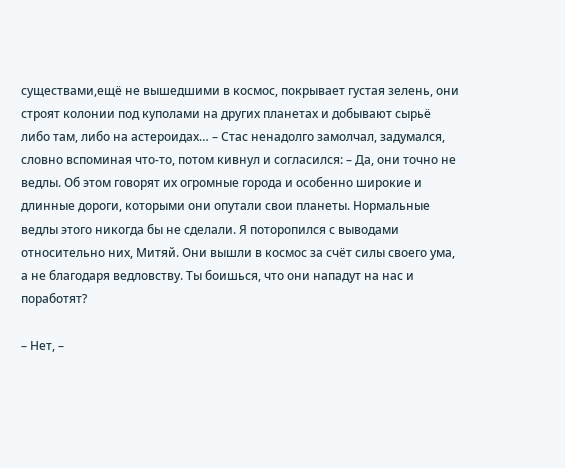существами,ещё не вышедшими в космос, покрывает густая зелень, они строят колонии под куполами на других планетах и добывают сырьё либо там, либо на астероидах… – Стас ненадолго замолчал, задумался, словно вспоминая что-то, потом кивнул и согласился: – Да, они точно не ведлы. Об этом говорят их огромные города и особенно широкие и длинные дороги, которыми они опутали свои планеты. Нормальные ведлы этого никогда бы не сделали. Я поторопился с выводами относительно них, Митяй. Они вышли в космос за счёт силы своего ума, а не благодаря ведловству. Ты боишься, что они нападут на нас и поработят?

– Нет, –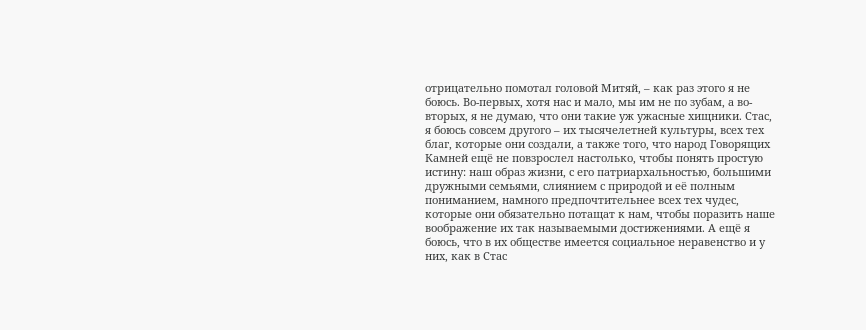отрицательно помотал головой Митяй, – как раз этого я не боюсь. Во-первых, хотя нас и мало, мы им не по зубам, а во-вторых, я не думаю, что они такие уж ужасные хищники. Стас, я боюсь совсем другого – их тысячелетней культуры, всех тех благ, которые они создали, а также того, что народ Говорящих Камней ещё не повзрослел настолько, чтобы понять простую истину: наш образ жизни, с его патриархальностью, большими дружными семьями, слиянием с природой и её полным пониманием, намного предпочтительнее всех тех чудес, которые они обязательно потащат к нам, чтобы поразить наше воображение их так называемыми достижениями. А ещё я боюсь, что в их обществе имеется социальное неравенство и у них, как в Стас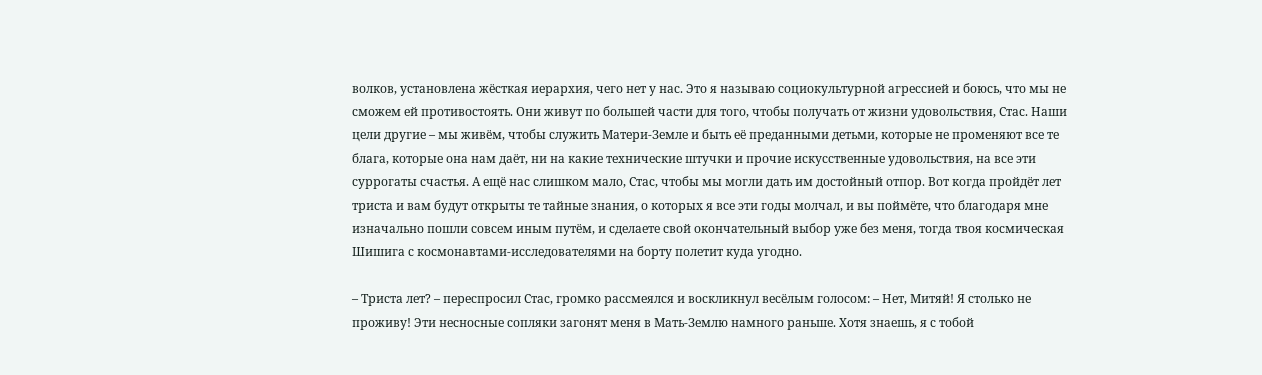волков, установлена жёсткая иерархия, чего нет у нас. Это я называю социокультурной агрессией и боюсь, что мы не сможем ей противостоять. Они живут по большей части для того, чтобы получать от жизни удовольствия, Стас. Наши цели другие – мы живём, чтобы служить Матери-Земле и быть её преданными детьми, которые не променяют все те блага, которые она нам даёт, ни на какие технические штучки и прочие искусственные удовольствия, на все эти суррогаты счастья. А ещё нас слишком мало, Стас, чтобы мы могли дать им достойный отпор. Вот когда пройдёт лет триста и вам будут открыты те тайные знания, о которых я все эти годы молчал, и вы поймёте, что благодаря мне изначально пошли совсем иным путём, и сделаете свой окончательный выбор уже без меня, тогда твоя космическая Шишига с космонавтами-исследователями на борту полетит куда угодно.

– Триста лет? – переспросил Стас, громко рассмеялся и воскликнул весёлым голосом: – Нет, Митяй! Я столько не проживу! Эти несносные сопляки загонят меня в Мать-Землю намного раньше. Хотя знаешь, я с тобой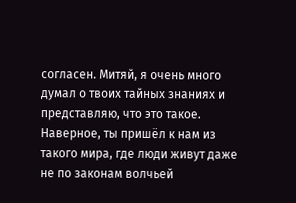согласен. Митяй, я очень много думал о твоих тайных знаниях и представляю, что это такое. Наверное, ты пришёл к нам из такого мира, где люди живут даже не по законам волчьей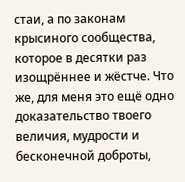стаи, а по законам крысиного сообщества, которое в десятки раз изощрённее и жёстче. Что же, для меня это ещё одно доказательство твоего величия, мудрости и бесконечной доброты,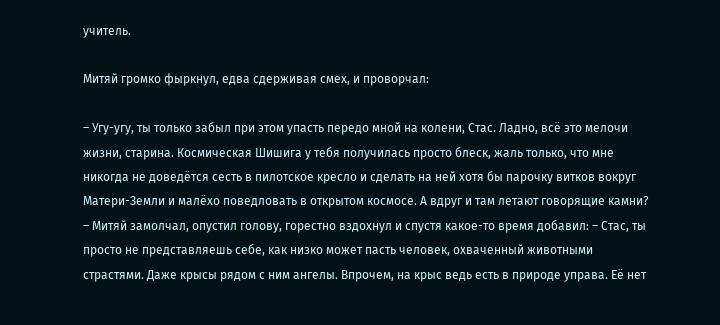учитель.

Митяй громко фыркнул, едва сдерживая смех, и проворчал:

– Угу-угу, ты только забыл при этом упасть передо мной на колени, Стас. Ладно, всё это мелочи жизни, старина. Космическая Шишига у тебя получилась просто блеск, жаль только, что мне никогда не доведётся сесть в пилотское кресло и сделать на ней хотя бы парочку витков вокруг Матери-Земли и малёхо поведловать в открытом космосе. А вдруг и там летают говорящие камни? – Митяй замолчал, опустил голову, горестно вздохнул и спустя какое-то время добавил: – Стас, ты просто не представляешь себе, как низко может пасть человек, охваченный животными страстями. Даже крысы рядом с ним ангелы. Впрочем, на крыс ведь есть в природе управа. Её нет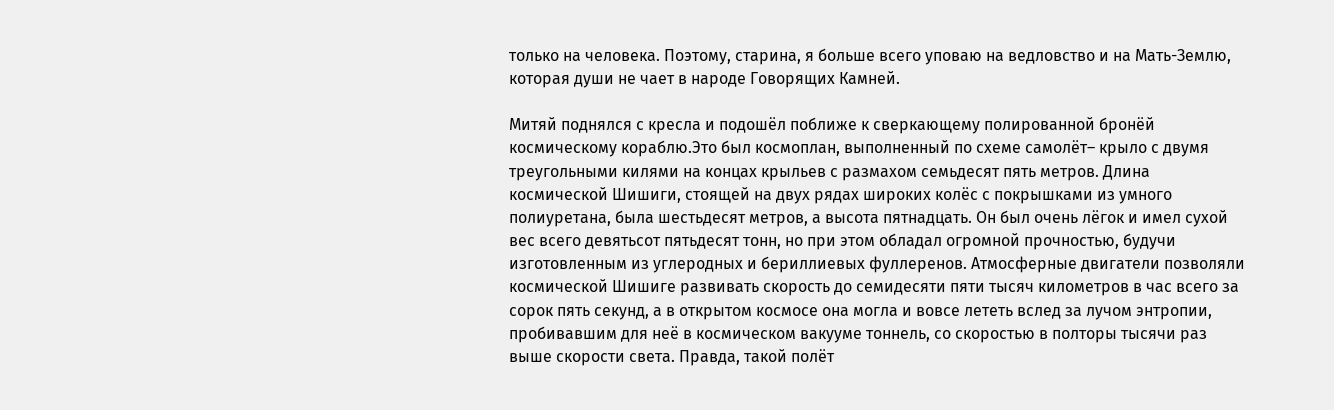только на человека. Поэтому, старина, я больше всего уповаю на ведловство и на Мать-Землю, которая души не чает в народе Говорящих Камней.

Митяй поднялся с кресла и подошёл поближе к сверкающему полированной бронёй космическому кораблю.Это был космоплан, выполненный по схеме самолёт– крыло с двумя треугольными килями на концах крыльев с размахом семьдесят пять метров. Длина космической Шишиги, стоящей на двух рядах широких колёс с покрышками из умного полиуретана, была шестьдесят метров, а высота пятнадцать. Он был очень лёгок и имел сухой вес всего девятьсот пятьдесят тонн, но при этом обладал огромной прочностью, будучи изготовленным из углеродных и бериллиевых фуллеренов. Атмосферные двигатели позволяли космической Шишиге развивать скорость до семидесяти пяти тысяч километров в час всего за сорок пять секунд, а в открытом космосе она могла и вовсе лететь вслед за лучом энтропии, пробивавшим для неё в космическом вакууме тоннель, со скоростью в полторы тысячи раз выше скорости света. Правда, такой полёт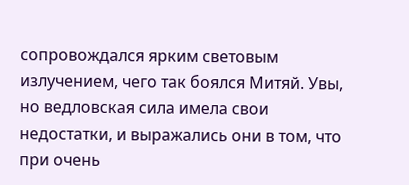сопровождался ярким световым излучением, чего так боялся Митяй. Увы, но ведловская сила имела свои недостатки, и выражались они в том, что при очень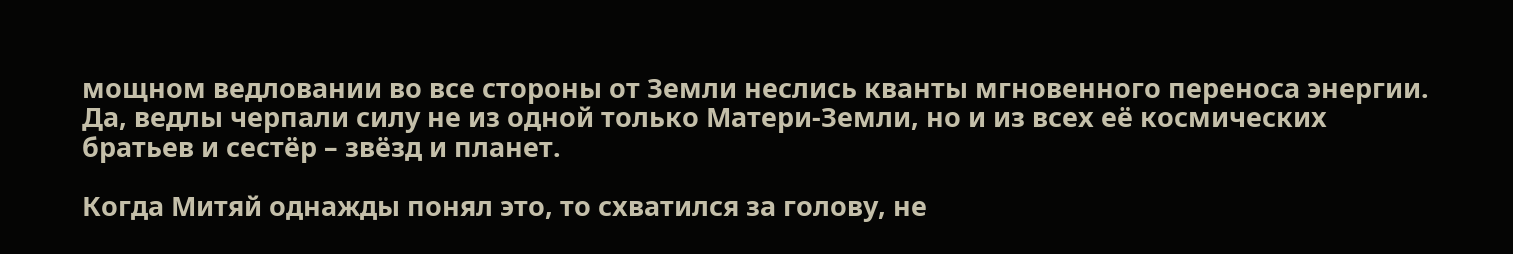мощном ведловании во все стороны от Земли неслись кванты мгновенного переноса энергии. Да, ведлы черпали силу не из одной только Матери-Земли, но и из всех её космических братьев и сестёр – звёзд и планет.

Когда Митяй однажды понял это, то схватился за голову, не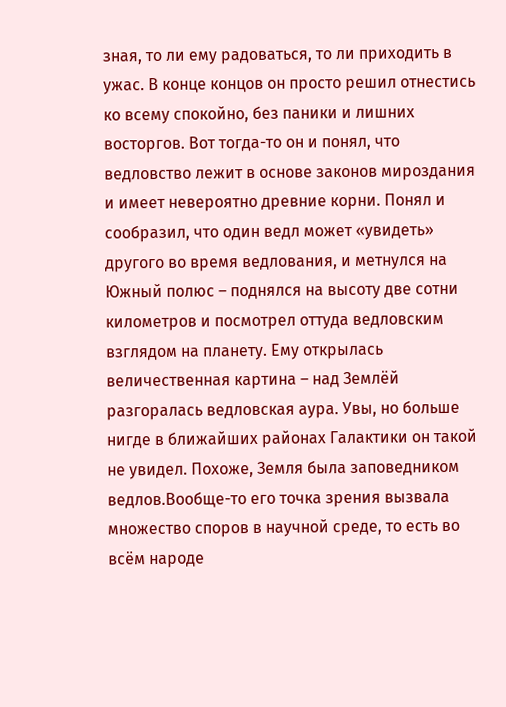зная, то ли ему радоваться, то ли приходить в ужас. В конце концов он просто решил отнестись ко всему спокойно, без паники и лишних восторгов. Вот тогда-то он и понял, что ведловство лежит в основе законов мироздания и имеет невероятно древние корни. Понял и сообразил, что один ведл может «увидеть» другого во время ведлования, и метнулся на Южный полюс – поднялся на высоту две сотни километров и посмотрел оттуда ведловским взглядом на планету. Ему открылась величественная картина – над Землёй разгоралась ведловская аура. Увы, но больше нигде в ближайших районах Галактики он такой не увидел. Похоже, Земля была заповедником ведлов.Вообще-то его точка зрения вызвала множество споров в научной среде, то есть во всём народе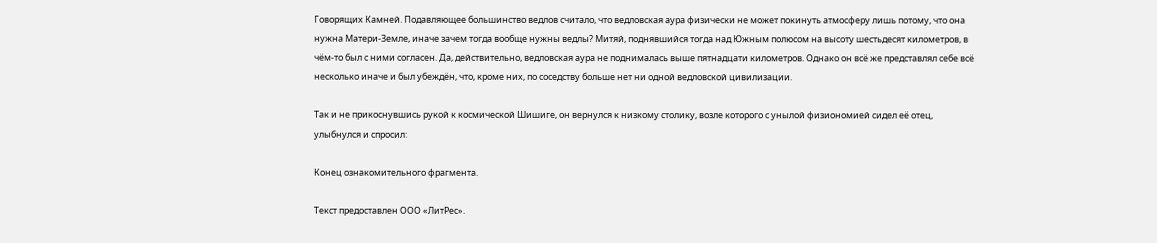Говорящих Камней. Подавляющее большинство ведлов считало, что ведловская аура физически не может покинуть атмосферу лишь потому, что она нужна Матери-Земле, иначе зачем тогда вообще нужны ведлы? Митяй, поднявшийся тогда над Южным полюсом на высоту шестьдесят километров, в чём-то был с ними согласен. Да, действительно, ведловская аура не поднималась выше пятнадцати километров. Однако он всё же представлял себе всё несколько иначе и был убеждён, что, кроме них, по соседству больше нет ни одной ведловской цивилизации.

Так и не прикоснувшись рукой к космической Шишиге, он вернулся к низкому столику, возле которого с унылой физиономией сидел её отец, улыбнулся и спросил:

Конец ознакомительного фрагмента.

Текст предоставлен ООО «ЛитРес».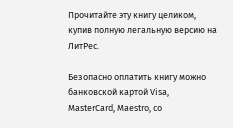Прочитайте эту книгу целиком, купив полную легальную версию на ЛитРес.

Безопасно оплатить книгу можно банковской картой Visa, MasterCard, Maestro, со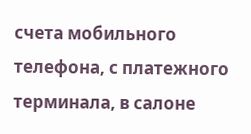счета мобильного телефона, с платежного терминала, в салоне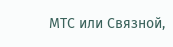МТС или Связной,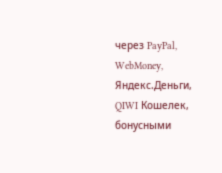через PayPal, WebMoney, Яндекс.Деньги, QIWI Кошелек, бонусными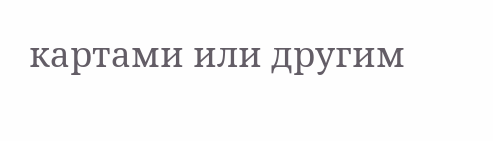картами или другим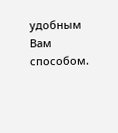удобным Вам способом.